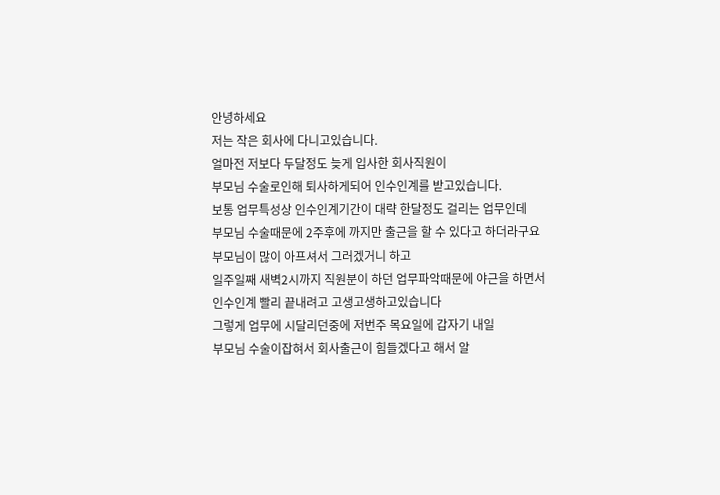안녕하세요
저는 작은 회사에 다니고있습니다.
얼마전 저보다 두달정도 늦게 입사한 회사직원이
부모님 수술로인해 퇴사하게되어 인수인계를 받고있습니다.
보통 업무특성상 인수인계기간이 대략 한달정도 걸리는 업무인데
부모님 수술때문에 2주후에 까지만 출근을 할 수 있다고 하더라구요
부모님이 많이 아프셔서 그러겠거니 하고
일주일째 새벽2시까지 직원분이 하던 업무파악때문에 야근을 하면서
인수인계 빨리 끝내려고 고생고생하고있습니다
그렇게 업무에 시달리던중에 저번주 목요일에 갑자기 내일
부모님 수술이잡혀서 회사출근이 힘들겠다고 해서 알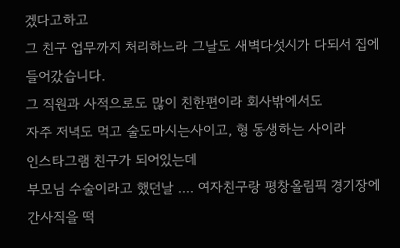겠다고하고
그 친구 업무까지 처리하느라 그날도 새벽다섯시가 다되서 집에들어갔습니다.
그 직원과 사적으로도 많이 친한편이라 회사밖에서도
자주 저녁도 먹고 술도마시는사이고, 형 동생하는 사이라
인스타그램 친구가 되어있는데
부모님 수술이라고 했던날 .... 여자친구랑 평창올림픽 경기장에간사직을 떡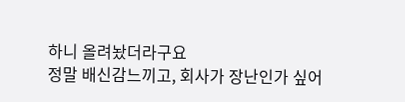하니 올려놨더라구요
정말 배신감느끼고, 회사가 장난인가 싶어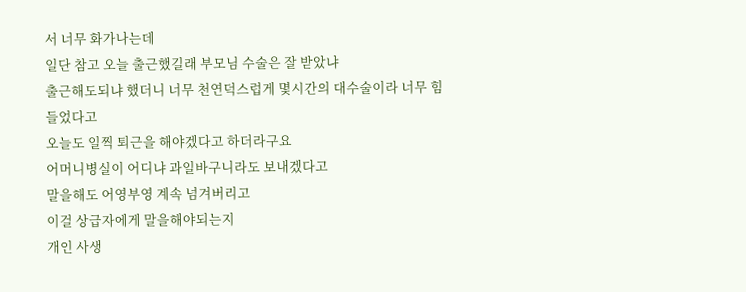서 너무 화가나는데
일단 참고 오늘 출근했길래 부모님 수술은 잘 받았냐
출근해도되냐 했더니 너무 천연덕스럽게 몇시간의 대수술이라 너무 힘들었다고
오늘도 일찍 퇴근을 해야겠다고 하더라구요
어머니병실이 어디냐 과일바구니라도 보내겠다고
말을해도 어영부영 계속 넘겨버리고
이걸 상급자에게 말을해야되는지
개인 사생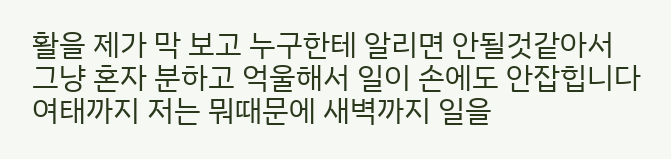활을 제가 막 보고 누구한테 알리면 안될것같아서
그냥 혼자 분하고 억울해서 일이 손에도 안잡힙니다
여태까지 저는 뭐때문에 새벽까지 일을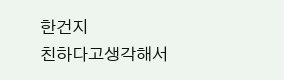한건지
친하다고생각해서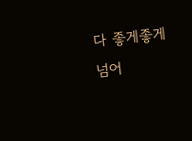다 좋게좋게 넘어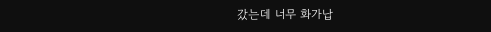갔는데 너무 화가납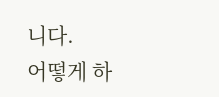니다.
어떻게 하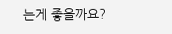는게 좋을까요?